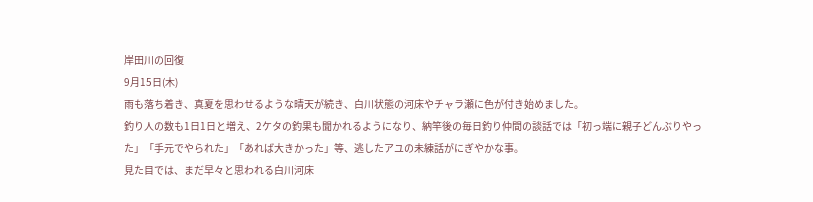岸田川の回復
9月15日(木)
雨も落ち着き、真夏を思わせるような晴天が続き、白川状態の河床やチャラ瀬に色が付き始めました。
釣り人の数も1日1日と増え、2ケタの釣果も聞かれるようになり、納竿後の毎日釣り仲間の談話では「初っ端に親子どんぶりやった」「手元でやられた」「あれば大きかった」等、逃したアユの未練話がにぎやかな事。
見た目では、まだ早々と思われる白川河床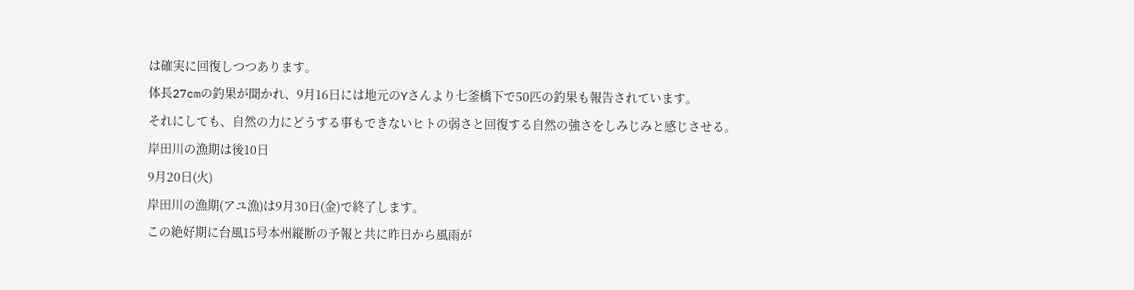は確実に回復しつつあります。
体長27cmの釣果が聞かれ、9月16日には地元のYさんより七釜橋下で50匹の釣果も報告されています。
それにしても、自然の力にどうする事もできないヒトの弱さと回復する自然の強さをしみじみと感じさせる。
岸田川の漁期は後10日
9月20日(火)
岸田川の漁期(アユ漁)は9月30日(金)で終了します。
この絶好期に台風15号本州縦断の予報と共に昨日から風雨が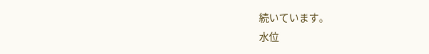続いています。
水位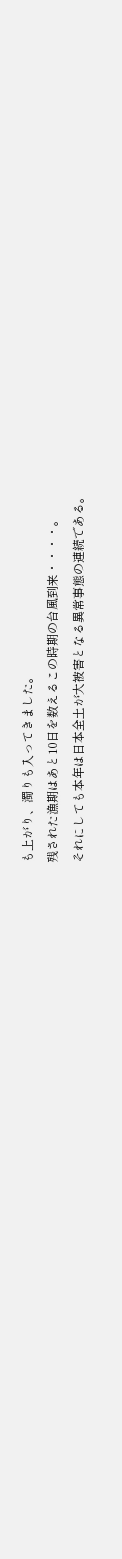も上がり、濁りも入ってきました。
残された漁期はあと10日を数えるこの時期の台風到来・・・・。
それにしても本年は日本全土が大被害となる異常事態の連続である。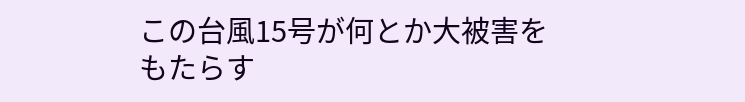この台風15号が何とか大被害をもたらす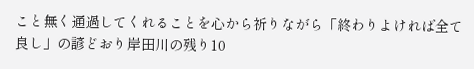こと無く通過してくれることを心から祈りながら「終わりよければ全て良し」の諺どおり岸田川の残り10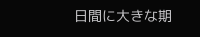日間に大きな期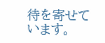待を寄せています。